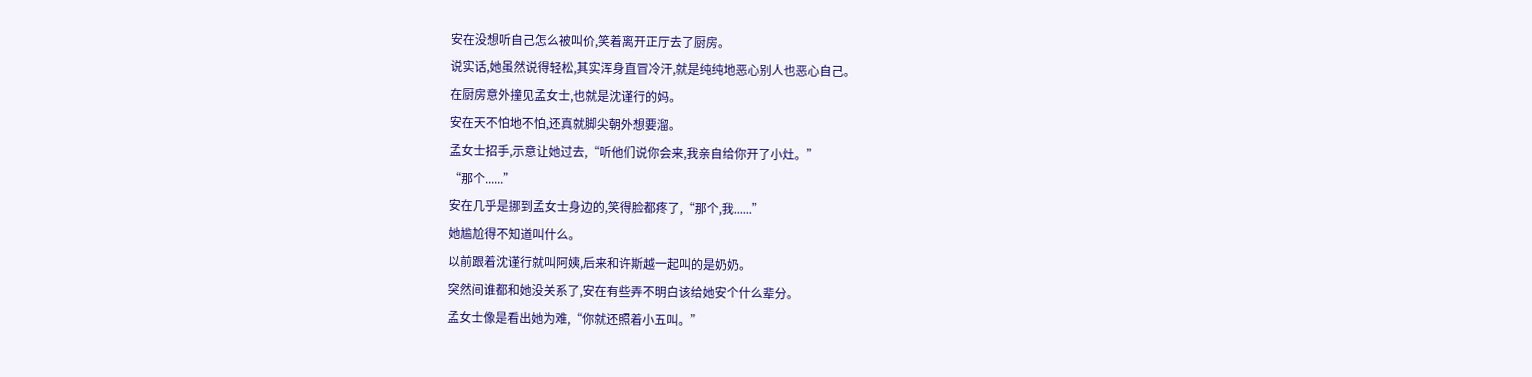安在没想听自己怎么被叫价,笑着离开正厅去了厨房。
说实话,她虽然说得轻松,其实浑身直冒冷汗,就是纯纯地恶心别人也恶心自己。
在厨房意外撞见孟女士,也就是沈谨行的妈。
安在天不怕地不怕,还真就脚尖朝外想要溜。
孟女士招手,示意让她过去,“听他们说你会来,我亲自给你开了小灶。”
“那个......”
安在几乎是挪到孟女士身边的,笑得脸都疼了,“那个,我......”
她尴尬得不知道叫什么。
以前跟着沈谨行就叫阿姨,后来和许斯越一起叫的是奶奶。
突然间谁都和她没关系了,安在有些弄不明白该给她安个什么辈分。
孟女士像是看出她为难,“你就还照着小五叫。”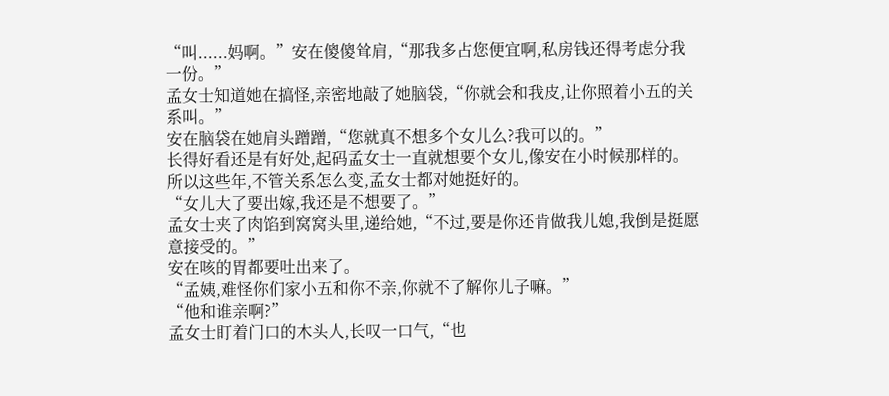“叫......妈啊。”安在傻傻耸肩,“那我多占您便宜啊,私房钱还得考虑分我一份。”
孟女士知道她在搞怪,亲密地敲了她脑袋,“你就会和我皮,让你照着小五的关系叫。”
安在脑袋在她肩头蹭蹭,“您就真不想多个女儿么?我可以的。”
长得好看还是有好处,起码孟女士一直就想要个女儿,像安在小时候那样的。
所以这些年,不管关系怎么变,孟女士都对她挺好的。
“女儿大了要出嫁,我还是不想要了。”
孟女士夹了肉馅到窝窝头里,递给她,“不过,要是你还肯做我儿媳,我倒是挺愿意接受的。”
安在咳的胃都要吐出来了。
“孟姨,难怪你们家小五和你不亲,你就不了解你儿子嘛。”
“他和谁亲啊?”
孟女士盯着门口的木头人,长叹一口气,“也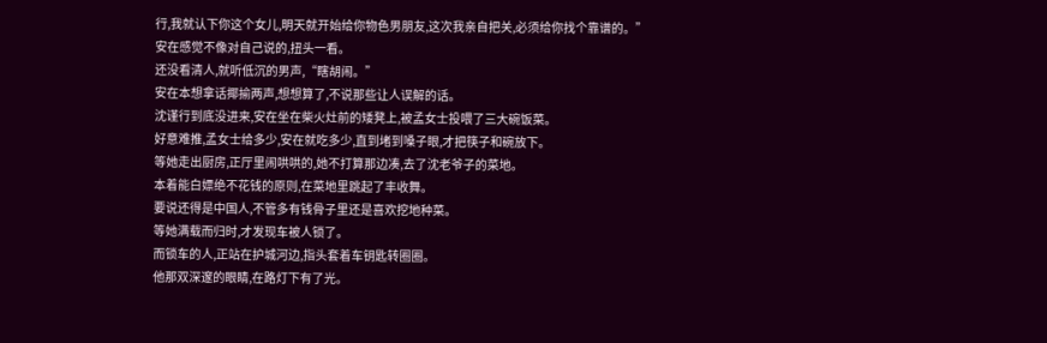行,我就认下你这个女儿,明天就开始给你物色男朋友,这次我亲自把关,必须给你找个靠谱的。”
安在感觉不像对自己说的,扭头一看。
还没看清人,就听低沉的男声,“瞎胡闹。”
安在本想拿话揶揄两声,想想算了,不说那些让人误解的话。
沈谨行到底没进来,安在坐在柴火灶前的矮凳上,被孟女士投喂了三大碗饭菜。
好意难推,孟女士给多少,安在就吃多少,直到堵到嗓子眼,才把筷子和碗放下。
等她走出厨房,正厅里闹哄哄的,她不打算那边凑,去了沈老爷子的菜地。
本着能白嫖绝不花钱的原则,在菜地里跳起了丰收舞。
要说还得是中国人,不管多有钱骨子里还是喜欢挖地种菜。
等她满载而归时,才发现车被人锁了。
而锁车的人,正站在护城河边,指头套着车钥匙转圈圈。
他那双深邃的眼睛,在路灯下有了光。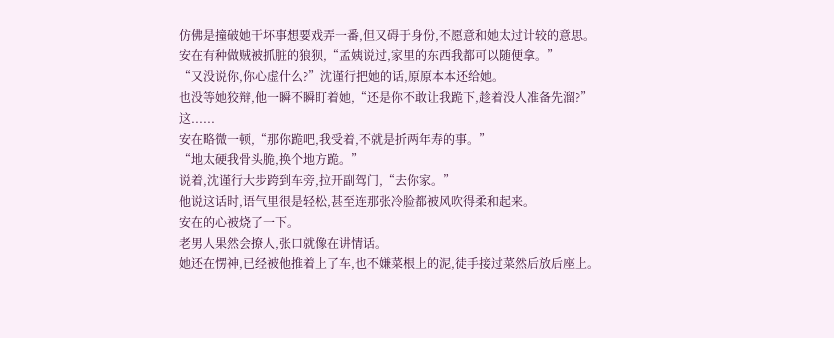仿佛是撞破她干坏事想要戏弄一番,但又碍于身份,不愿意和她太过计较的意思。
安在有种做贼被抓脏的狼狈,“孟姨说过,家里的东西我都可以随便拿。”
“又没说你,你心虚什么?”沈谨行把她的话,原原本本还给她。
也没等她狡辩,他一瞬不瞬盯着她,“还是你不敢让我跪下,趁着没人准备先溜?”
这......
安在略微一顿,“那你跪吧,我受着,不就是折两年寿的事。”
“地太硬我骨头脆,换个地方跪。”
说着,沈谨行大步跨到车旁,拉开副驾门,“去你家。”
他说这话时,语气里很是轻松,甚至连那张冷脸都被风吹得柔和起来。
安在的心被烧了一下。
老男人果然会撩人,张口就像在讲情话。
她还在愣神,已经被他推着上了车,也不嫌菜根上的泥,徒手接过菜然后放后座上。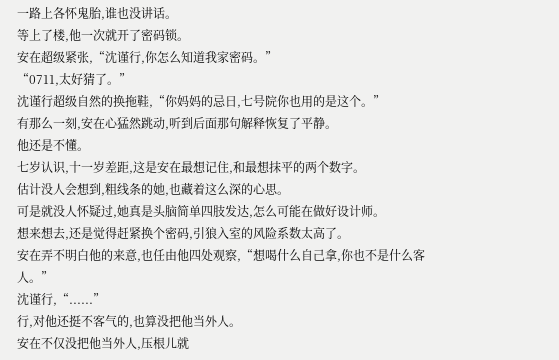一路上各怀鬼胎,谁也没讲话。
等上了楼,他一次就开了密码锁。
安在超级紧张,“沈谨行,你怎么知道我家密码。”
“0711,太好猜了。”
沈谨行超级自然的换拖鞋,“你妈妈的忌日,七号院你也用的是这个。”
有那么一刻,安在心猛然跳动,听到后面那句解释恢复了平静。
他还是不懂。
七岁认识,十一岁差距,这是安在最想记住,和最想抹平的两个数字。
估计没人会想到,粗线条的她,也藏着这么深的心思。
可是就没人怀疑过,她真是头脑简单四肢发达,怎么可能在做好设计师。
想来想去,还是觉得赶紧换个密码,引狼入室的风险系数太高了。
安在弄不明白他的来意,也任由他四处观察,“想喝什么自己拿,你也不是什么客人。”
沈谨行,“......”
行,对他还挺不客气的,也算没把他当外人。
安在不仅没把他当外人,压根儿就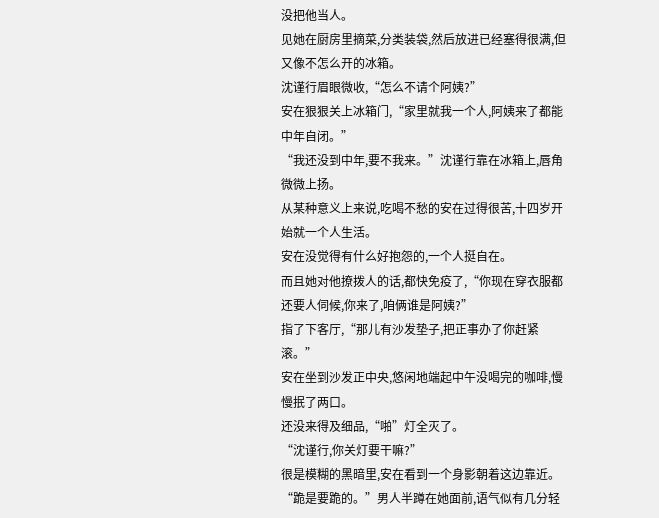没把他当人。
见她在厨房里摘菜,分类装袋,然后放进已经塞得很满,但又像不怎么开的冰箱。
沈谨行眉眼微收,“怎么不请个阿姨?”
安在狠狠关上冰箱门,“家里就我一个人,阿姨来了都能中年自闭。”
“我还没到中年,要不我来。”沈谨行靠在冰箱上,唇角微微上扬。
从某种意义上来说,吃喝不愁的安在过得很苦,十四岁开始就一个人生活。
安在没觉得有什么好抱怨的,一个人挺自在。
而且她对他撩拨人的话,都快免疫了,“你现在穿衣服都还要人伺候,你来了,咱俩谁是阿姨?”
指了下客厅,“那儿有沙发垫子,把正事办了你赶紧滚。”
安在坐到沙发正中央,悠闲地端起中午没喝完的咖啡,慢慢抿了两口。
还没来得及细品,“啪”灯全灭了。
“沈谨行,你关灯要干嘛?”
很是模糊的黑暗里,安在看到一个身影朝着这边靠近。
“跪是要跪的。”男人半蹲在她面前,语气似有几分轻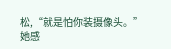松,“就是怕你装摄像头。”
她感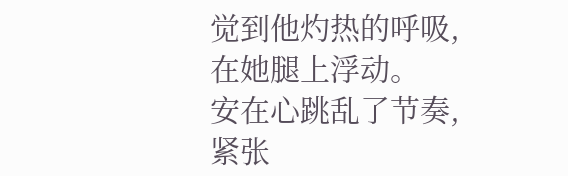觉到他灼热的呼吸,在她腿上浮动。
安在心跳乱了节奏,紧张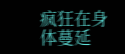疯狂在身体蔓延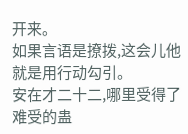开来。
如果言语是撩拨,这会儿他就是用行动勾引。
安在才二十二,哪里受得了难受的蛊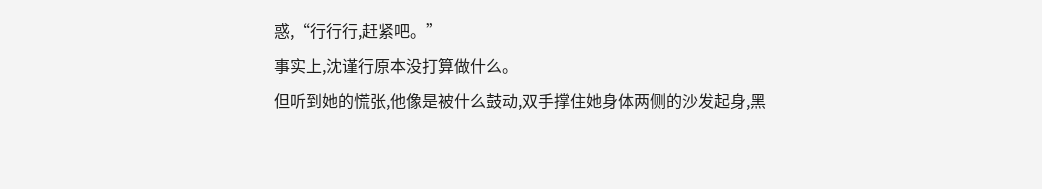惑,“行行行,赶紧吧。”
事实上,沈谨行原本没打算做什么。
但听到她的慌张,他像是被什么鼓动,双手撑住她身体两侧的沙发起身,黑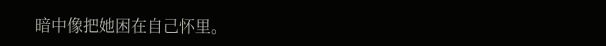暗中像把她困在自己怀里。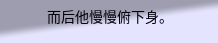而后他慢慢俯下身。